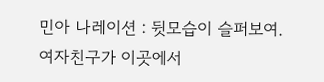민아 나레이션 : 뒷모습이 슬퍼보여.
여자친구가 이곳에서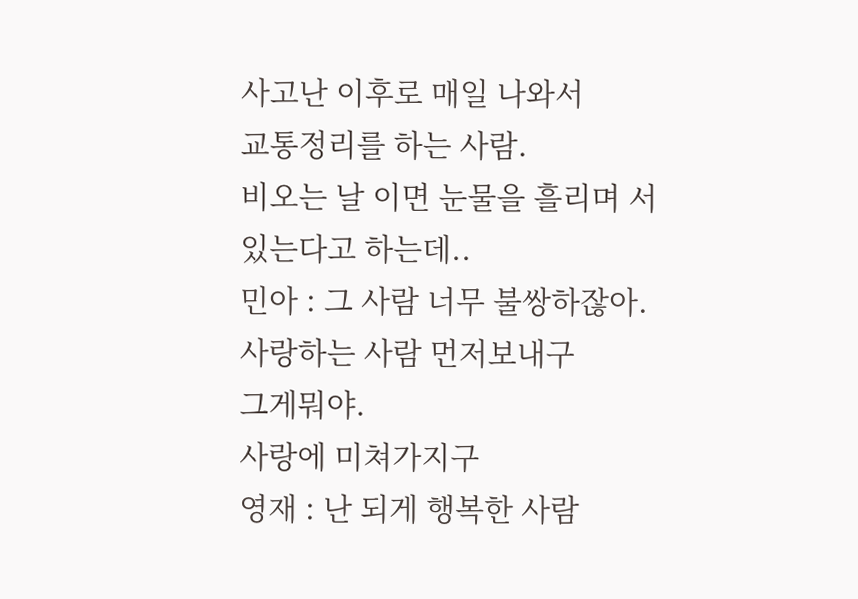사고난 이후로 매일 나와서
교통정리를 하는 사람.
비오는 날 이면 눈물을 흘리며 서 있는다고 하는데..
민아 : 그 사람 너무 불쌍하잖아.
사랑하는 사람 먼저보내구
그게뭐야.
사랑에 미쳐가지구
영재 : 난 되게 행복한 사람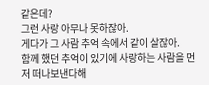같은데?
그런 사랑 아무나 못하잖아.
게다가 그 사람 추억 속에서 같이 살잖아.
함께 했던 추억이 있기에 사랑하는 사람을 먼저 떠나보낸다해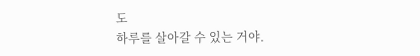도
하루를 살아갈 수 있는 거야.